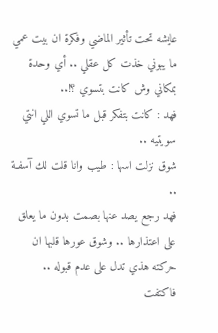عايشه تحت تأثير الماضي وفكرة ان بيت عمي ما يبوني خذت كل عقلي .. أي وحدة بمكاني وش كانت بتسوي ؟!..
فهد : كانت بتفكر قبل ما تسوي اللي انتي سويتيه ..
شوق نزلت اسها : طيب وانا قلت لك آسفـة ..
فهد رجع يصد عنها بصمت بدون ما يعلق على اعتذارها .. وشوق عورها قلبها ان حركته هذي تدل على عدم قبوله ..
فاكتفت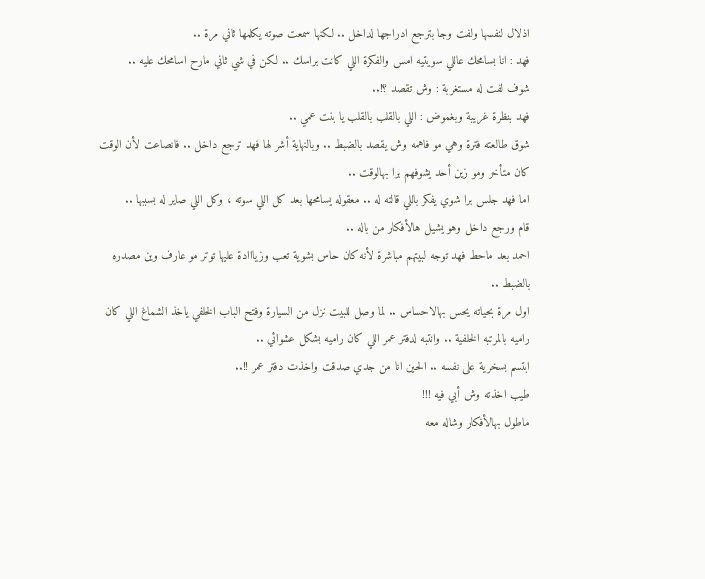اذلال لنفسها ولفت وجا بترجع ادراجها لداخل .. لكنها سمعت صوته يكلمها ثاني مرة ..
فهد : انا بسامحك عاللي سويتيه امس والفكرة اللي كانت براسك .. لكن في شي ثاني مارح اسامحك عليه ..
شوف لفت له مستغربة : وش تقصد ؟!..
فهد بنظرة غريبة وبغموض : اللي بالقلب بالقلب يا بنت عمي ..
شوق طالعته فترة وهي مو فاهمه وش يقصد بالضبط .. وبالنهاية أشر لها فهد ترجع داخل .. فانصاعت لأن الوقت كان متأخر ومو زين أحد يشوفهم برا بهالوقت ..
اما فهد جلس برا شوي يفكر باللي قالته له .. معقوله يسامحها بعد كل اللي سوته ، وكل اللي صاير له بسببها ..
قام ورجع داخل وهو يشيل هالأفكار من باله ..
احمد بعد ماحط فهد توجه لبيتهم مباشرة لأنه كان حاس بشوية تعب وزيااادة عليها توتر مو عارف وين مصدره بالضبط ..
اول مرة بحياته يحس بهالاحساس .. لما وصل للبيت نزل من السيارة وفتح الباب الخلفي ياخذ الشماغ اللي كان راميه بالمرتبه الخلفية .. وانتبه لدفتر عمر اللي كان راميه بشكل عشوائي ..
ابتسم بسخرية على نفسه .. الحين انا من جدي صدقت واخذت دفتر عمر !!..
طيب اخذته وش أبي فيه !!!
ماطول بهالأفكار وشاله معه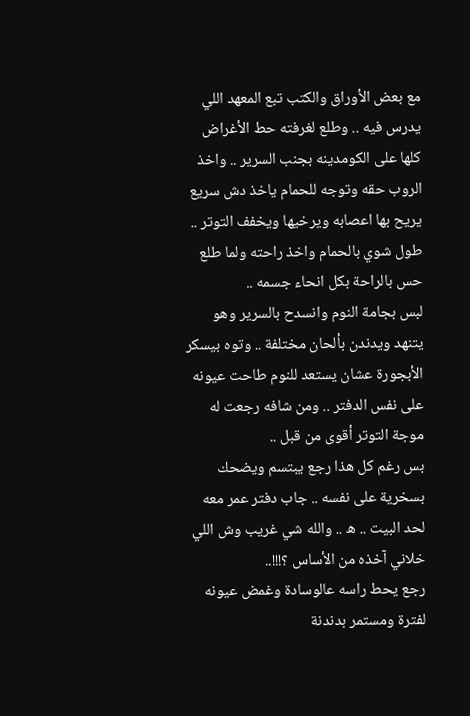مع بعض الأوراق والكتب تبع المعهد اللي يدرس فيه .. وطلع لغرفته حط الأغراض كلها على الكومدينه بجنب السرير .. واخذ الروب حقه وتوجه للحمام ياخذ دش سريع يريح بها اعصابه ويرخيها ويخفف التوتر ..
طول شوي بالحمام واخذ راحته ولما طلع حس بالراحة بكل انحاء جسمه ..
لبس بجامة النوم وانسدح بالسرير وهو يتنهد ويدندن بألحان مختلفة .. وتوه بيسكر الأبجورة عشان يستعد للنوم طاحت عيونه على نفس الدفتر .. ومن شافه رجعت له موجة التوتر أقوى من قبل ..
بس رغم كل هذا رجع يبتسم ويضحك بسخرية على نفسه .. جاب دفتر عمر معه لحد البيت .. ه .. والله شي غريب وش اللي خلاني آخذه من الأساس ؟!!!..
رجع يحط راسه عالوسادة وغمض عيونه لفترة ومستمر بدندنة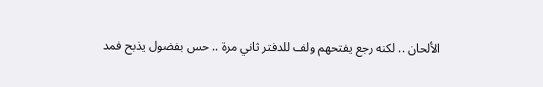الألحان .. لكنه رجع يفتحهم ولف للدفتر ثاني مرة .. حس بفضول يذبح فمد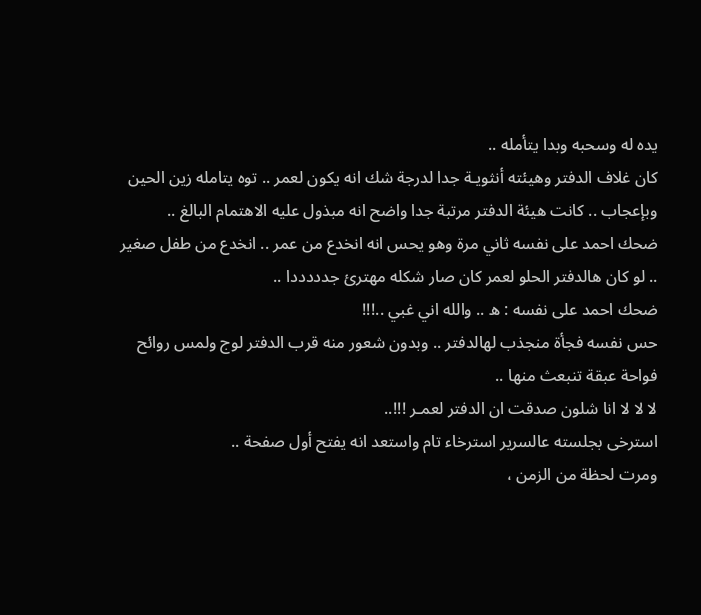يده له وسحبه وبدا يتأمله ..
كان غلاف الدفتر وهيئته أنثويـة جدا لدرجة شك انه يكون لعمر .. توه يتامله زين الحين وبإعجاب .. كانت هيئة الدفتر مرتبة جدا واضح انه مبذول عليه الاهتمام البالغ ..
ضحك احمد على نفسه ثاني مرة وهو يحس انه انخدع من عمر .. انخدع من طفل صغير .. لو كان هالدفتر الحلو لعمر كان صار شكله مهترئ جدددددا ..
ضحك احمد على نفسه : ه .. والله اني غبي ..!!!
حس نفسه فجأة منجذب لهالدفتر .. وبدون شعور منه قرب الدفتر لوج ولمس روائح فواحة عبقة تنبعث منها ..
لا لا لا انا شلون صدقت ان الدفتر لعمـر !!!..
استرخى بجلسته عالسرير استرخاء تام واستعد انه يفتح أول صفحة ..
ومرت لحظة من الزمن ،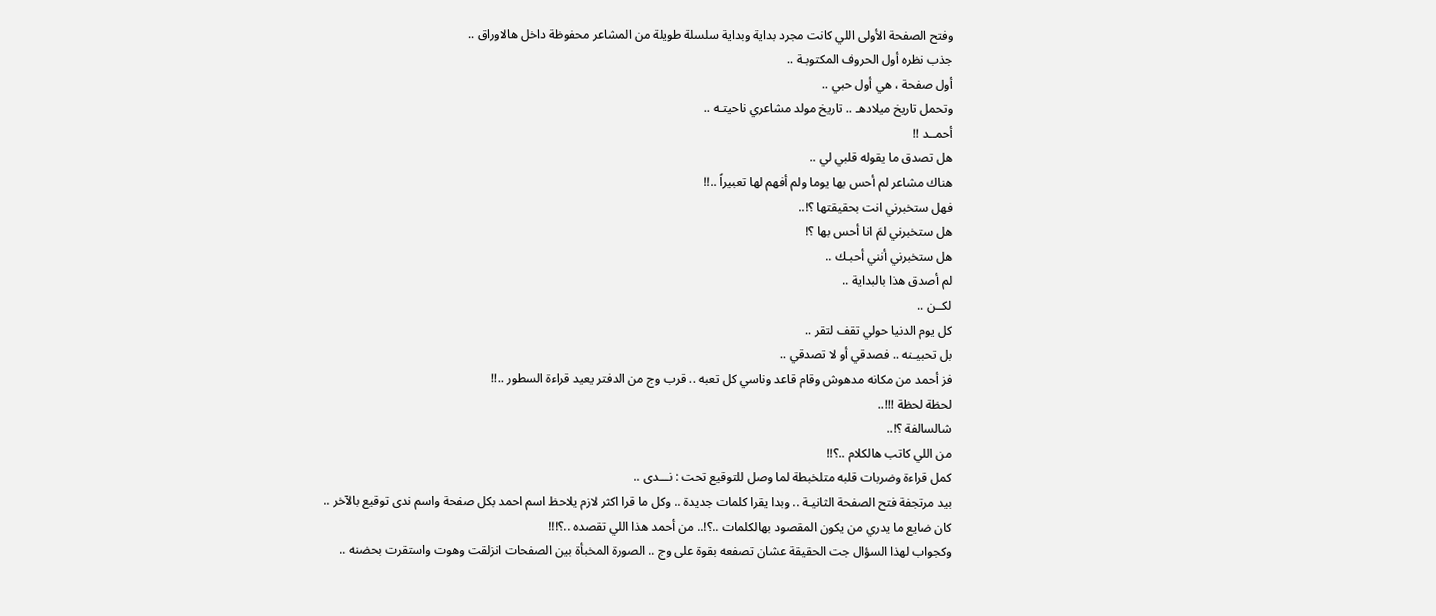وفتح الصفحة الأولى اللي كانت مجرد بداية وبداية سلسلة طويلة من المشاعر محفوظة داخل هالاوراق ..
جذب نظره أول الحروف المكتوبـة ..
أول صفحة ، هي أول حبي ..
وتحمل تاريخ ميلادهـ .. تاريخ مولد مشاعري ناحيتـه ..
أحمــد !!
هل تصدق ما يقوله قلبي لي ..
هناك مشاعر لم أحس بها يوما ولم أفهم لها تعبيراً ..!!
فهل ستخبرني انت بحقيقتها ؟!..
هل ستخبرني لمَ انا أحس بها ؟!
هل ستخبرني أنني أحبـك ..
لم أصدق هذا بالبداية ..
لكــن ..
كل يوم الدنيا حولي تقف لتقر ..
بل تحبيـنه .. فصدقي أو لا تصدقي ..
فز أحمد من مكانه مدهوش وقام قاعد وناسي كل تعبه .. قرب وج من الدفتر يعيد قراءة السطور ..!!
لحظة لحظة !!!..
شالسالفة ؟!..
من اللي كاتب هالكلام ..؟!!
كمل قراءة وضربات قلبه متلخبطة لما وصل للتوقيع تحت : نـــدى ..
بيد مرتجفة فتح الصفحة الثانيـة .. وبدا يقرا كلمات جديدة .. وكل ما قرا اكثر لازم يلاحظ اسم احمد بكل صفحة واسم ندى توقيع بالآخر ..
كان ضايع ما يدري من يكون المقصود بهالكلمات ..؟!.. من أحمد هذا اللي تقصده ..؟!!!
وكجواب لهذا السؤال جت الحقيقة عشان تصفعه بقوة على وج .. الصورة المخبأة بين الصفحات انزلقت وهوت واستقرت بحضنه ..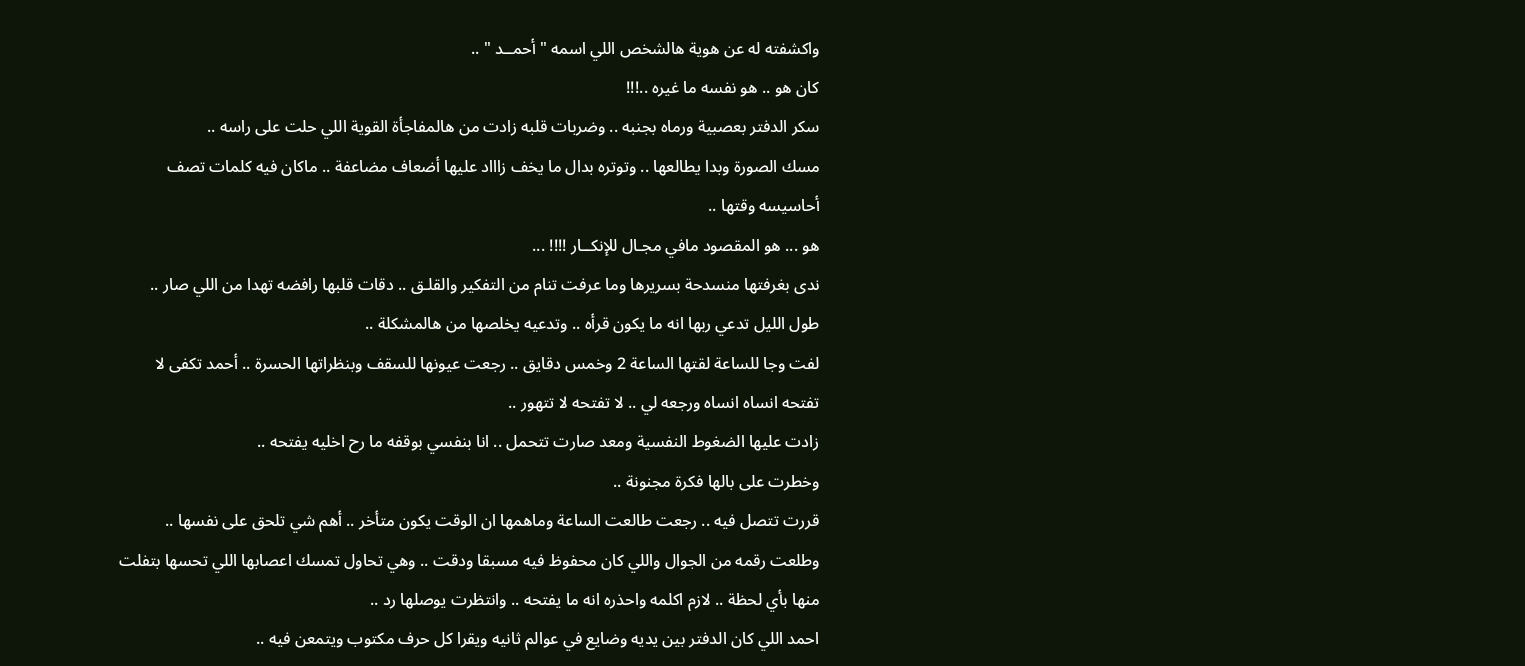واكشفته له عن هوية هالشخص اللي اسمه " أحمــد " ..
كان هو .. هو نفسه ما غيره ..!!!
سكر الدفتر بعصبية ورماه بجنبه .. وضربات قلبه زادت من هالمفاجأة القوية اللي حلت على راسه ..
مسك الصورة وبدا يطالعها .. وتوتره بدال ما يخف زاااد عليها أضعاف مضاعفة .. ماكان فيه كلمات تصف أحاسيسه وقتها ..
هو ... هو المقصود مافي مجـال للإنكــار !!!! ...
ندى بغرفتها منسدحة بسريرها وما عرفت تنام من التفكير والقلـق .. دقات قلبها رافضه تهدا من اللي صار .. طول الليل تدعي ربها انه ما يكون قرأه .. وتدعيه يخلصها من هالمشكلة ..
لفت وجا للساعة لقتها الساعة 2 وخمس دقايق .. رجعت عيونها للسقف وبنظراتها الحسرة .. أحمد تكفى لا تفتحه انساه انساه ورجعه لي .. لا تفتحه لا تتهور ..
زادت عليها الضغوط النفسية ومعد صارت تتحمل .. انا بنفسي بوقفه ما رح اخليه يفتحه ..
وخطرت على بالها فكرة مجنونة ..
قررت تتصل فيه .. رجعت طالعت الساعة وماهمها ان الوقت يكون متأخر .. أهم شي تلحق على نفسها ..
وطلعت رقمه من الجوال واللي كان محفوظ فيه مسبقا ودقت .. وهي تحاول تمسك اعصابها اللي تحسها بتفلت منها بأي لحظة .. لازم اكلمه واحذره انه ما يفتحه .. وانتظرت يوصلها رد ..
احمد اللي كان الدفتر بين يديه وضايع في عوالم ثانيه ويقرا كل حرف مكتوب ويتمعن فيه ..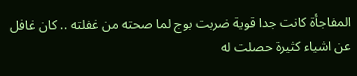المفاجأة كانت جدا قوية ضربت بوج لما صحته من غفلته .. كان غافل عن اشياء كثيرة حصلت له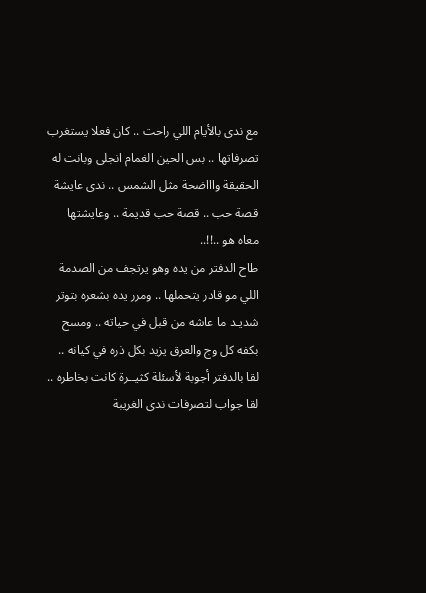مع ندى بالأيام اللي راحت .. كان فعلا يستغرب تصرفاتها .. بس الحين الغمام انجلى وبانت له الحقيقة واااضحة مثل الشمس .. ندى عايشة قصة حب .. قصة حب قديمة .. وعايشتها معاه هو ..!!..
طاح الدفتر من يده وهو يرتجف من الصدمة اللي مو قادر يتحملها .. ومرر يده بشعره بتوتر شديـد ما عاشه من قبل في حياته .. ومسح بكفه كل وج والعرق يزيد بكل ذره في كيانه ..
لقا بالدفتر أجوبة لأسئلة كثيــرة كانت بخاطره .. لقا جواب لتصرفات ندى الغريبة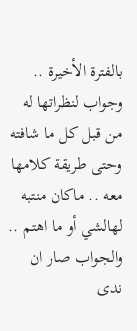بالفترة الأخيرة .. وجواب لنظراتها له من قبل كل ما شافته وحتى طريقة كلامها معه .. ماكان منتبه لهالشي أو ما اهتم ..
والجواب صار ان ندى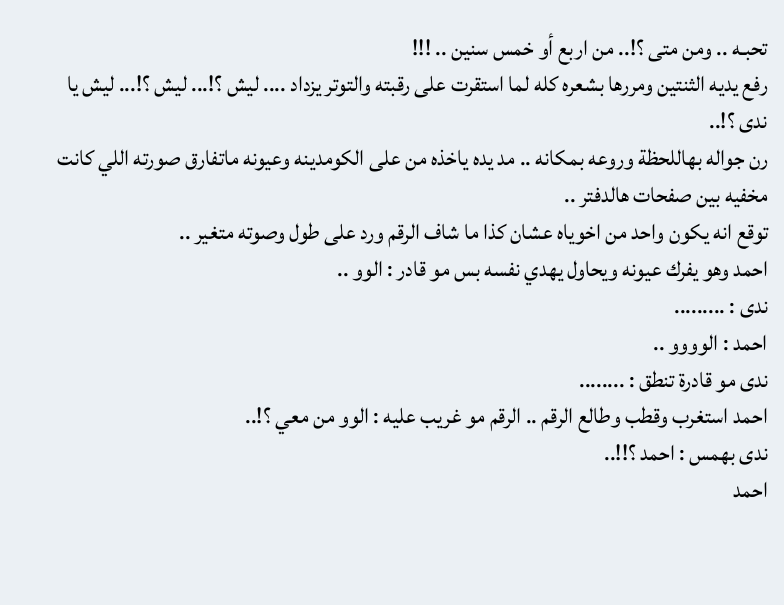تحبـه .. ومن متى ؟!.. من اربع أو خمس سنين .. !!!
رفع يديه الثنتين ومررها بشعره كله لما استقرت على رقبته والتوتر يزداد .... ليش ؟!... ليش ؟!... ليش يا ندى ؟!..
رن جواله بهاللحظة وروعه بمكانه .. مد يده ياخذه من على الكومدينه وعيونه ماتفارق صورته اللي كانت مخفيه بين صفحات هالدفتر ..
توقع انه يكون واحد من اخوياه عشان كذا ما شاف الرقم ورد على طول وصوته متغير ..
احمد وهو يفرك عيونه ويحاول يهدي نفسه بس مو قادر : الوو ..
ندى : .........
احمد : الوووو ..
ندى مو قادرة تنطق : ........
احمد استغرب وقطب وطالع الرقم .. الرقم مو غريب عليه : الوو من معي ؟!..
ندى بهمس : احمد ؟!!..
احمد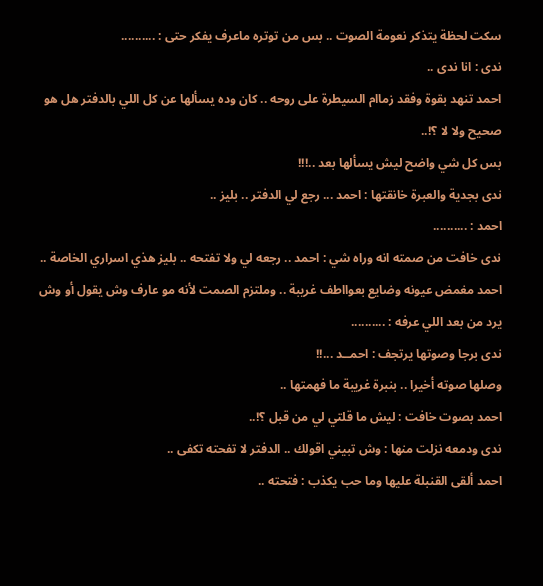سكت لحظة يتذكر نعومة الصوت .. بس من توتره ماعرف يفكر حتى : ..........
ندى : انا ندى ..
احمد تنهد بقوة وفقد زماام السيطرة على روحه .. كان وده يسألها عن كل اللي بالدفتر هل هو صحيح ولا لا ؟!..
بس كل شي واضح ليش يسألها بعد ..!!!
ندى بجدية والعبرة خانقتها : احمد ... رجع لي الدفتر .. بليز ..
احمد : ..........
ندى خافت من صمته انه وراه شي : احمد .. رجعه لي ولا تفتحه .. بليز هذي اسراري الخاصة ..
احمد مغمض عيونه وضايع بعوااطف غريبة .. وملتزم الصمت لأنه مو عارف وش يقول أو وش يرد من بعد اللي عرفه : ..........
ندى برجا وصوتها يرتجف : احمــد ...!!
وصلها صوته أخيرا .. بنبرة غريبة ما فهمتها ..
احمد بصوت خافت : ليش ما قلتي لي من قبل ؟!..
ندى ودمعه نزلت منها : وش تبيني اقولك .. الدفتر لا تفحته تكفى ..
احمد ألقى القنبلة عليها وما حب يكذب : فتحته ..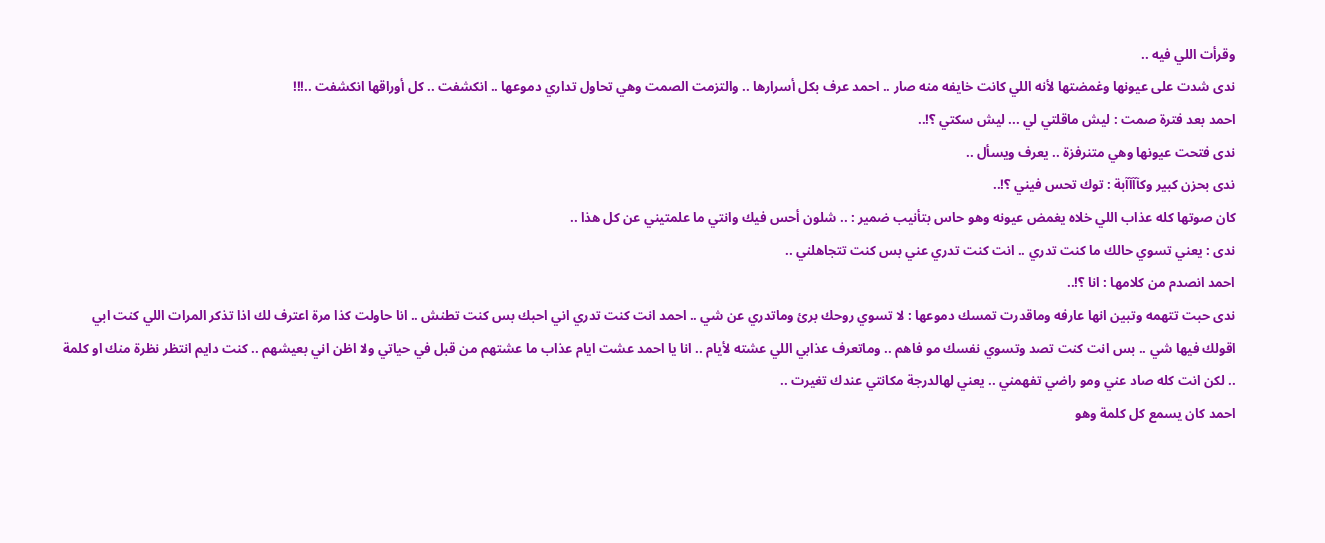وقرأت اللي فيه ..
ندى شدت على عيونها وغمضتها لأنه اللي كانت خايفه منه صار .. احمد عرف بكل أسرارها .. والتزمت الصمت وهي تحاول تداري دموعها .. انكشفت .. كل أوراقها انكشفت ..!!!
احمد بعد فترة صمت : ليش ماقلتي لي ... ليش سكتي ؟!..
ندى فتحت عيونها وهي متنرفزة .. يعرف ويسأل ..
ندى بحزن كبير وكآآآآبة : توك تحس فيني ؟!..
كان صوتها كله عذاب اللي خلاه يغمض عيونه وهو حاس بتأنيب ضمير : .. شلون أحس فيك وانتي ما علمتيني عن كل هذا ..
ندى : يعني تسوي حالك ما كنت تدري .. انت كنت تدري عني بس كنت تتجاهلني ..
احمد انصدم من كلامها : انا ؟!..
ندى حبت تتهمه وتبين انها عارفه وماقدرت تمسك دموعها : لا تسوي روحك برئ وماتدري عن شي .. احمد انت كنت تدري اني احبك بس كنت تطنش .. انا حاولت كذا مرة اعترف لك اذا تذكر المرات اللي كنت ابي اقولك فيها شي .. بس انت كنت تصد وتسوي نفسك مو فاهم .. وماتعرف عذابي اللي عشته لأيام .. انا يا احمد عشت ايام عذاب ما عشتهم من قبل في حياتي ولا اظن اني بعيشهم .. كنت دايم انتظر نظرة منك او كلمة .. لكن انت كله صاد عني ومو راضي تفهمني .. يعني لهالدرجة مكانتي عندك تغيرت ..
احمد كان يسمع كل كلمة وهو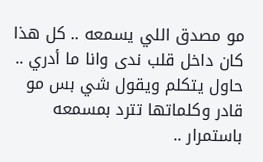مو مصدق اللي يسمعه .. كل هذا كان داخل قلب ندى وانا ما أدري .. حاول يتكلم ويقول شي بس مو قادر وكلماتها تترد بمسمعه باستمرار ..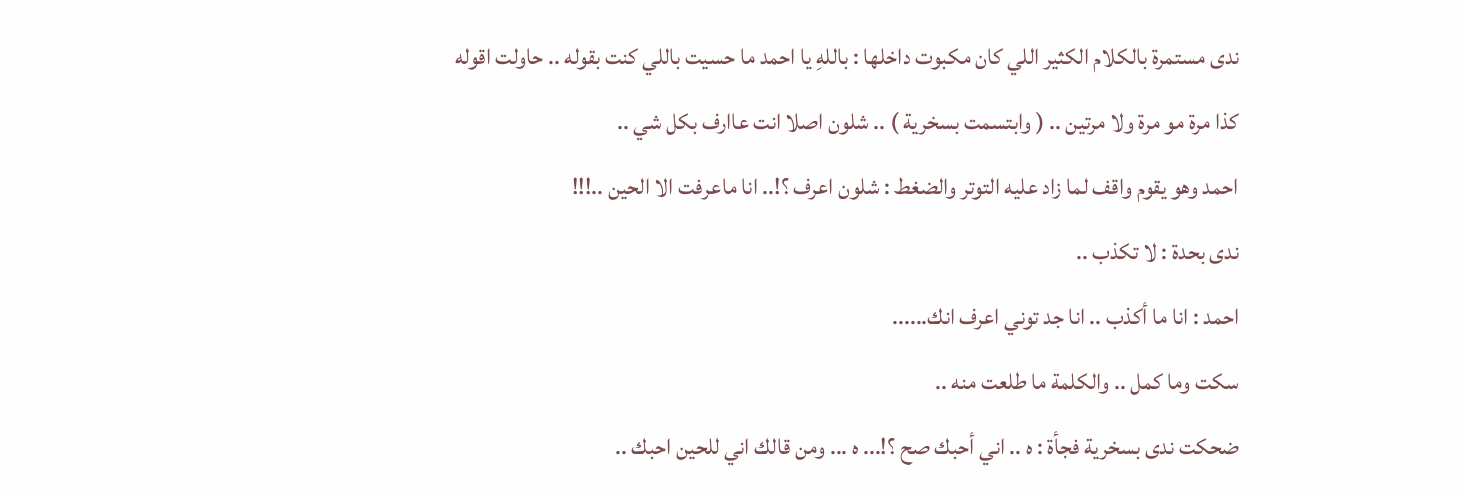ندى مستمرة بالكلام الكثير اللي كان مكبوت داخلها : باللهِ يا احمد ما حسيت باللي كنت بقوله .. حاولت اقوله كذا مرة مو مرة ولا مرتين .. ( وابتسمت بسخرية ) .. شلون اصلا انت عاارف بكل شي ..
احمد وهو يقوم واقف لما زاد عليه التوتر والضغط : شلون اعرف ؟!.. انا ماعرفت الا الحين ..!!!
ندى بحدة : لا تكذب ..
احمد : انا ما أكذب .. انا جد توني اعرف انك......
سكت وما كمل .. والكلمة ما طلعت منه ..
ضحكت ندى بسخرية فجأة : ه .. اني أحبك صح ؟!... ه ... ومن قالك اني للحين احبك ..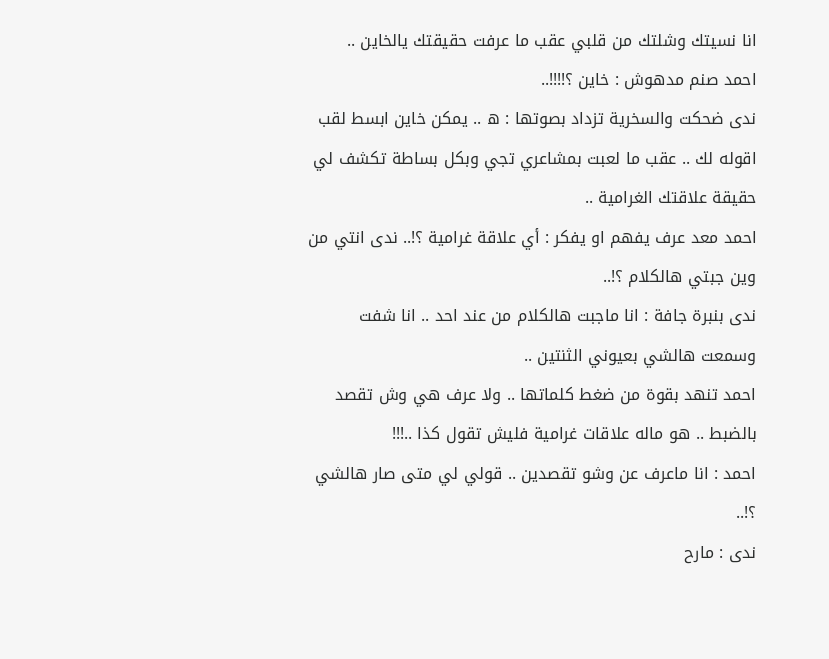انا نسيتك وشلتك من قلبي عقب ما عرفت حقيقتك يالخاين ..
احمد صنم مدهوش : خاين ؟!!!!..
ندى ضحكت والسخرية تزداد بصوتها : ه .. يمكن خاين ابسط لقب اقوله لك .. عقب ما لعبت بمشاعري تجي وبكل بساطة تكشف لي حقيقة علاقتك الغرامية ..
احمد معد عرف يفهم او يفكر : أي علاقة غرامية ؟!.. ندى انتي من وين جبتي هالكلام ؟!..
ندى بنبرة جافة : انا ماجبت هالكلام من عند احد .. انا شفت وسمعت هالشي بعيوني الثنتين ..
احمد تنهد بقوة من ضغط كلماتها .. ولا عرف هي وش تقصد بالضبط .. هو ماله علاقات غرامية فليش تقول كذا ..!!!
احمد : انا ماعرف عن وشو تقصدين .. قولي لي متى صار هالشي ؟!..
ندى : مارح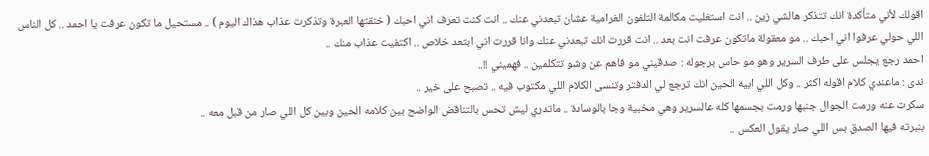اقولك لأني متأكدة انك تتذكر هالشي زين .. انت استغليت مكالمة التلفون الغرامية عشان تبعدني عنك .. انت كنت تعرف اني احبك ( خنقتها العبرة وتذكرت عذاب هذاك اليوم ) .. مستحيل ما تكون عرفت يا احمد .. كل الناس اللي حولي عرفوا اني احبك .. مو معقولة ماتكون عرفت انت بعد .. انت قررت انك تبعدني عنك وانا قررت اني ابتعد خلاص .. اكتفيت عذاب منك ..
احمد رجع يجلس على طرف السرير وهو مو حاس برجوله : صدقيني مو فاهم عن وشو تتكلمين .. فهميني !!..
ندى : ماعندي كلام اقوله اكثر .. وكل اللي ابيه الحين انك ترجع لي الدفتر وتنسى الكلام اللي مكتوب فيه .. تصبح على خير ..
سكرت عنه ورمت الجوال جنبها ورمت بجسمها كله عالسرير وهي مخبية وجا بالوسادة .. ماتدري ليش تحس بالتناقض الواضح بين كلامه الحين وبين كل اللي صار من قبل معه ..
بنبرته فيها الصدق بس اللي صار يقول العكس ..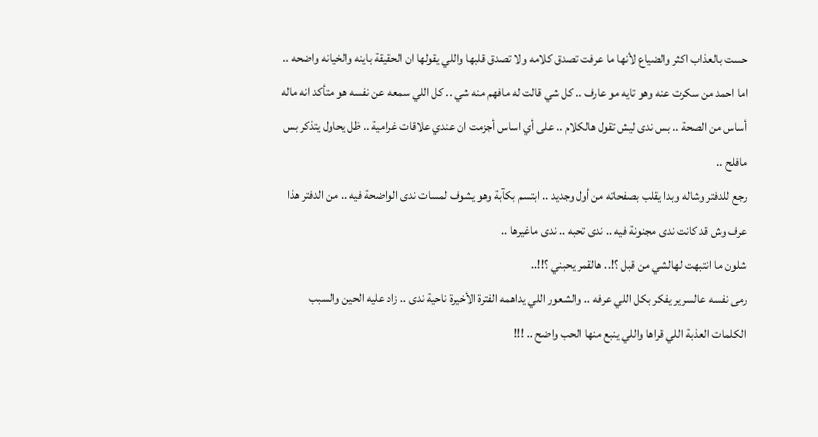حست بالعذاب اكثر والضياع لأنها ما عرفت تصدق كلامه ولا تصدق قلبها واللي يقولها ان الحقيقة باينه والخيانه واضحه ..
اما احمد من سكرت عنه وهو تايه مو عارف .. كل شي قالت له مافهم منه شي .. كل اللي سمعه عن نفسه هو متأكد انه ماله أساس من الصحة .. بس ندى ليش تقول هالكلام .. على أي اساس أجزمت ان عندي علاقات غرامية .. ظل يحاول يتذكر بس مافلح ..
رجع للدفتر وشاله وبدا يقلب بصفحاته من أول وجديد .. ابتسم بكآبة وهو يشوف لمسات ندى الواضحة فيه .. من الدفتر هذا عرف وش قد كانت ندى مجنونة فيه .. ندى تحبه .. ندى ماغيرها ..
شلون ما انتبهت لهالشي من قبل ؟!.. هالقمر يحبني ؟!!..
رمى نفسه عالسرير يفكر بكل اللي عرفه .. والشعور اللي يداهمه الفترة الأخيرة ناحية ندى .. زاد عليه الحين والسبب الكلمات العذبة اللي قراها واللي ينبع منها الحب واضح .. !!!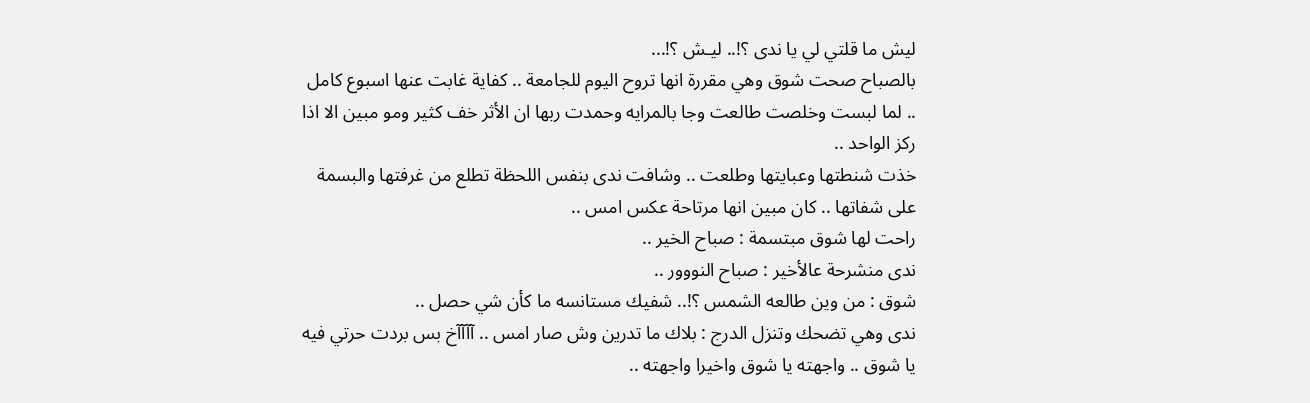ليش ما قلتي لي يا ندى ؟!.. ليـش ؟!...
بالصباح صحت شوق وهي مقررة انها تروح اليوم للجامعة .. كفاية غابت عنها اسبوع كامل .. لما لبست وخلصت طالعت وجا بالمرايه وحمدت ربها ان الأثر خف كثير ومو مبين الا اذا ركز الواحد ..
خذت شنطتها وعبايتها وطلعت .. وشافت ندى بنفس اللحظة تطلع من غرفتها والبسمة على شفاتها .. كان مبين انها مرتاحة عكس امس ..
راحت لها شوق مبتسمة : صباح الخير ..
ندى منشرحة عالأخير : صباح النووور ..
شوق : من وين طالعه الشمس ؟!.. شفيك مستانسه ما كأن شي حصل ..
ندى وهي تضحك وتنزل الدرج : بلاك ما تدرين وش صار امس .. آآآآخ بس بردت حرتي فيه يا شوق .. واجهته يا شوق واخيرا واجهته ..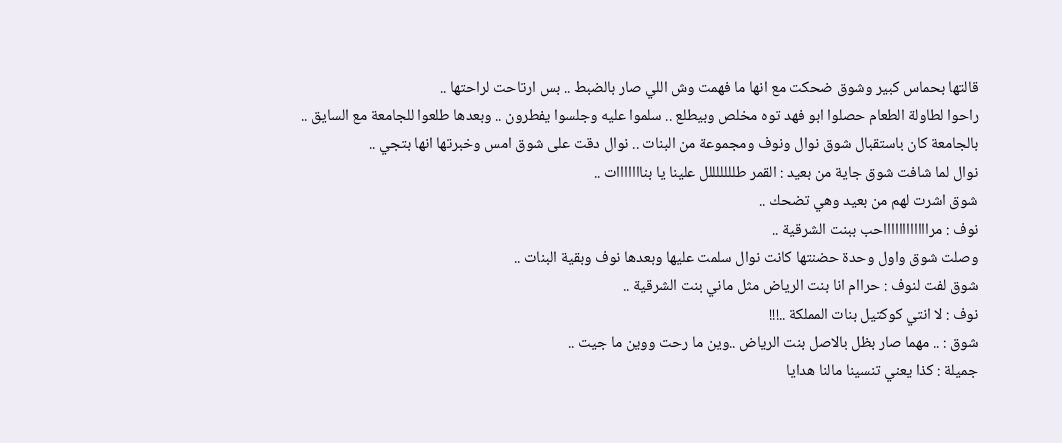قالتها بحماس كبير وشوق ضحكت مع انها ما فهمت وش اللي صار بالضبط .. بس ارتاحت لراحتها ..
راحوا لطاولة الطعام حصلوا ابو فهد توه مخلص وبيطلع .. سلموا عليه وجلسوا يفطرون .. وبعدها طلعوا للجامعة مع السايق ..
بالجامعة كان باستقبال شوق نوال ونوف ومجموعة من البنات .. نوال دقت على شوق امس وخبرتها انها بتجي ..
نوال لما شافت شوق جاية من بعيد : القمر طلللللللل علينا يا بنااااااات ..
شوق اشرت لهم من بعيد وهي تضحك ..
نوف : مرااااااااااااحب ببنت الشرقية ..
وصلت شوق واول وحدة حضنتها كانت نوال سلمت عليها وبعدها نوف وبقية البنات ..
شوق لفت لنوف : حراام انا بنت الرياض مثل ماني بنت الشرقية ..
نوف : لا انتي كوكتيل بنات المملكة ..!!!
شوق : .. مهما صار بظل بالاصل بنت الرياض ..وين ما رحت ووين ما جيت ..
جميلة : كذا يعني تنسينا مالنا هدايا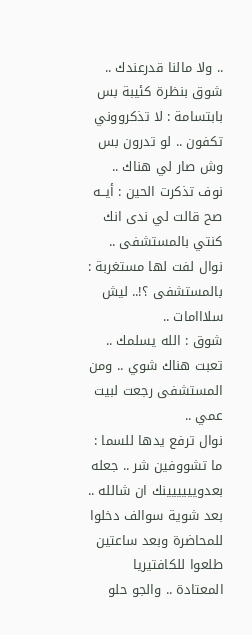.. ولا مالنا قدرعندك ..
شوق بنظرة كئيبة بس بابتسامة : لا تذكرووني تكفون .. لو تدرون بس وش صار لي هناك ..
نوف تذكرت الحين : أيــه صح قالت لي ندى انك كنتي بالمستشفى ..
نوال لفت لها مستغربة : بالمستشفى ؟!.. ليش سلااامات ..
شوق : الله يسلمك .. تعبت هناك شوي .. ومن المستشفى رجعت لبيت عمي ..
نوال ترفع يدها للسما : ما تشووفين شر .. جعله بعدويييييينك ان شالله ..
بعد شوية سوالف دخلوا للمحاضرة وبعد ساعتين طلعوا للكافتيريا المعتادة .. والجو حلو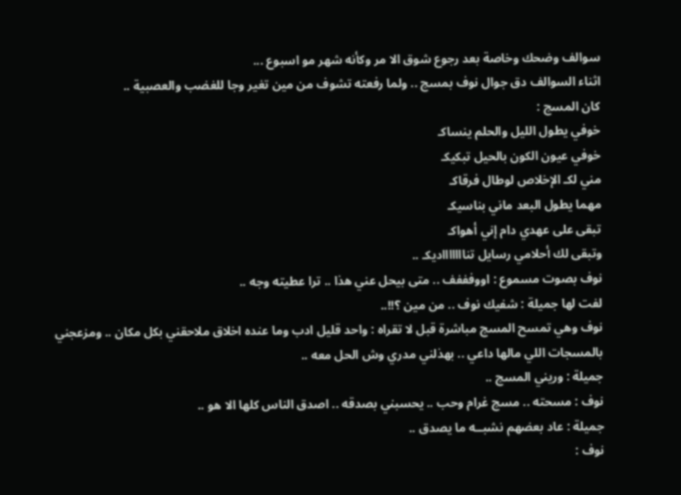سوالف وضحك وخاصة بعد رجوع شوق الا مر وكأنه شهر مو اسبوع ...
اثناء السوالف دق جوال نوف بمسج .. ولما رفعته تشوف من مين تغير وجا للغضب والعصبية ..
كان المسج :
خوفي يطول الليل والحلم ينساكـ
خوفي عيون الكون بالحيل تبكيكـ
مني لكـ الإخلاص لوطال فرقاكـ
مهما يطول البعد ماني بناسيكـ
تبقى على عهدي دام إني أهواكـ
وتبقى لك أحلامي رسايل تناااااااديكـ ..
نوف بصوت مسموع : اووفففف .. متى بيحل عني هذا .. ترا عطيته وجه ..
لفت لها جميلة : شفيك نوف .. من مين ؟!!..
نوف وهي تمسح المسج مباشرة قبل لا تقراه : واحد قليل ادب وما عنده اخلاق ملاحقني بكل مكان .. ومزعجني بالمسجات اللي مالها داعي .. بهذلني مدري وش الحل معه ..
جميلة : وريني المسج ..
نوف : مسحته .. مسج غرام وحب .. يحسبني بصدقه .. اصدق الناس كلها الا هو ..
جميلة : عاد بعضهم نشبــه ما يصدق ..
نوف :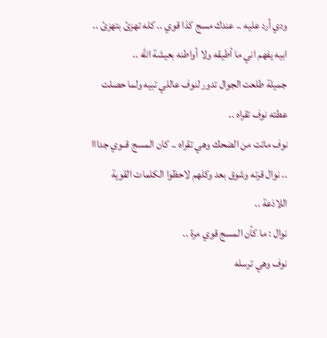ودي أرد عليه .. عندك مسج كذا قوي .. كله تهزئ بتهزئ .. ابيه يفهم اني ما أطيقه ولا أواطنه بعيشة الله ..
جميلة طلعت الجوال تدور لنوف عاللي تبيه ولما حصلت عطته نوف تقراه ..
نوف ماتت من الضحك وهي تقراه .. كان المسج قــوي جدااا .. نوال قرته وشوق بعد وكلهم لاحظوا الكلمات القوية اللاذعة ..
نوال : ما كأن المسج قوي مرة ..
نوف وهي ترسله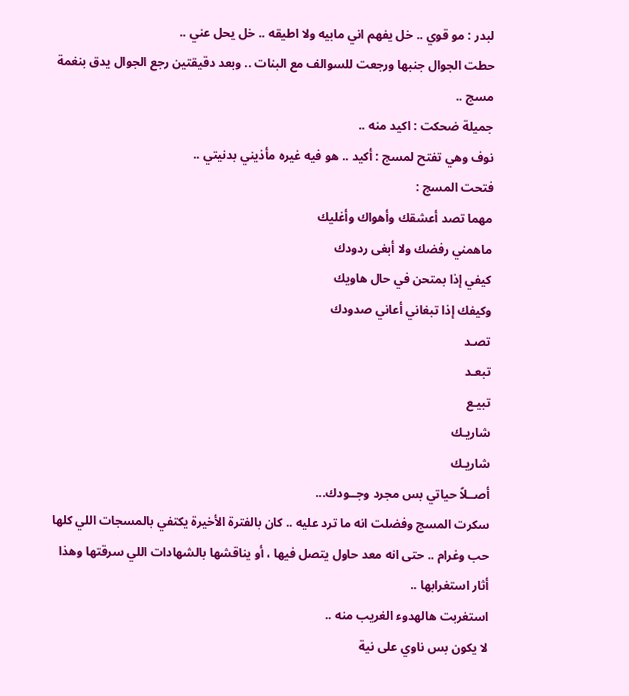لبدر : مو قوي .. خل يفهم اني مابيه ولا اطيقه .. خل يحل عني ..
حطت الجوال جنبها ورجعت للسوالف مع البنات .. وبعد دقيقتين رجع الجوال يدق بنغمة مسج ..
جميلة ضحكت : اكيد منه ..
نوف وهي تفتح لمسج : أكيد .. هو فيه غيره مأذيني بدنيتي ..
فتحت المسج :
مهما تصد أعشقك وأهواك وأغليك
ماهمني رفضك ولا أبغى ردودك
كيفي إذا بمتحن في حال هاويك
وكيفك إذا تبغاني أعاني صدودك
تصـد
تبعـد
تبيـع
شاريـك
شاريـك
أصــلاً حياتي بس مجرد وجــودك...
سكرت المسج وفضلت انه ما ترد عليه .. كان بالفترة الأخيرة يكتفي بالمسجات اللي كلها حب وغرام .. حتى انه معد حاول يتصل فيها ، أو يناقشها بالشهادات اللي سرقتها وهذا أثار استغرابها ..
استغربت هالهدوء الغريب منه ..
لا يكون بس ناوي على نية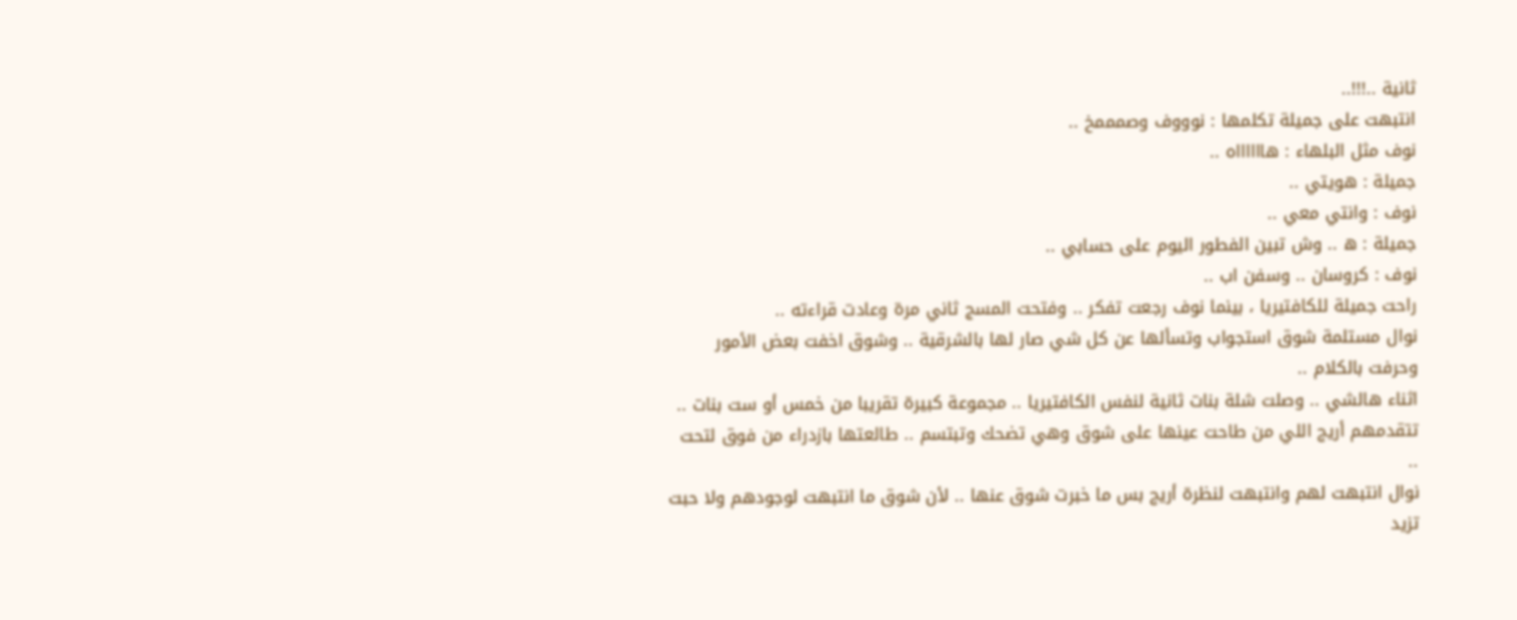ثانية ..!!!..
انتبهت على جميلة تكلمها : نوووف وصمممخ ..
نوف مثل البلهاء : هااااااه ..
جميلة : هويتي ..
نوف : وانتي معي ..
جميلة : ه .. وش تبين الفطور اليوم على حسابي ..
نوف : كروسان .. وسفن اب ..
راحت جميلة للكافتيريا ، بينما نوف رجعت تفكر .. وفتحت المسج ثاني مرة وعادت قراءته ..
نوال مستلمة شوق استجواب وتسألها عن كل شي صار لها بالشرقية .. وشوق اخفت بعض الأمور وحرفت بالكلام ..
اثناء هالشي .. وصلت شلة بنات ثانية لنفس الكافتيريا .. مجموعة كبيرة تقريبا من خمس أو ست بنات .. تتقدمهم أريج اللي من طاحت عينها على شوق وهي تضحك وتبتسم .. طالعتها بازدراء من فوق لتحت ..
نوال انتبهت لهم وانتبهت لنظرة أريج بس ما خبرت شوق عنها .. لأن شوق ما انتبهت لوجودهم ولا حبت تزيد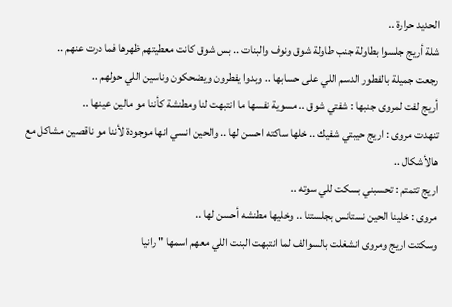الحديد حرارة ..
شلة أريج جلسوا بطاولة جنب طاولة شوق ونوف والبنات .. بس شوق كانت معطيتهم ظهرها فما درت عنهم ..
رجعت جميلة بالفطور الدسم اللي على حسابها .. وبدوا يفطرون ويضحكون وناسين اللي حولهم ..
أريج لفت لمروى جنبها : شفتي شوق .. مسوية نفسها ما انتبهت لنا ومطنشة كأننا مو مالين عينها ..
تنهدت مروى : اريج حيبتي شفيك .. خلها ساكته احسن لها .. والحين انسي انها موجودة لأننا مو ناقصين مشاكل مع هالأشكال ..
اريج تتمتم : تحسبني بسكت للي سوته ..
مروى : خلينا الحين نستانس بجلستنا .. وخليها مطنشه أحسن لها ..
وسكتت اريج ومروى انشغلت بالسوالف لما انتبهت البنت اللي معهم اسمها " رانيا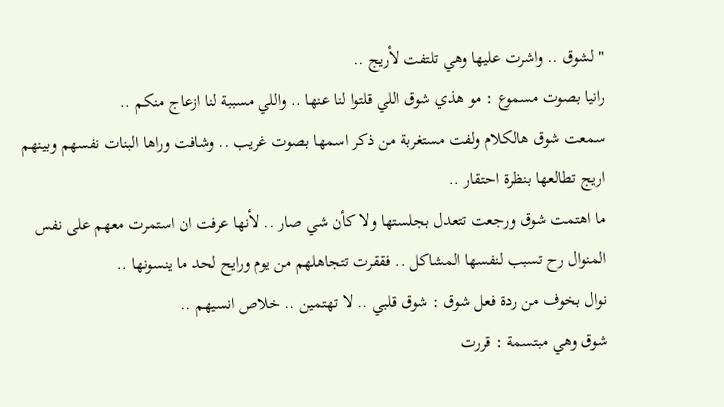" لشوق .. واشرت عليها وهي تلتفت لأريج ..
رانيا بصوت مسموع : مو هذي شوق اللي قلتوا لنا عنها .. واللي مسببة لنا ازعاج منكم ..
سمعت شوق هالكلام ولفت مستغربة من ذكر اسمها بصوت غريب .. وشافت وراها البنات نفسهم وبينهم اريج تطالعها بنظرة احتقار ..
ما اهتمت شوق ورجعت تتعدل بجلستها ولا كأن شي صار .. لأنها عرفت ان استمرت معهم على نفس المنوال رح تسبب لنفسها المشاكل .. فققرت تتجاهلهم من يوم ورايح لحد ما ينسونها ..
نوال بخوف من ردة فعل شوق : شوق قلبي .. لا تهتمين .. خلاص انسيهم ..
شوق وهي مبتسمة : قررت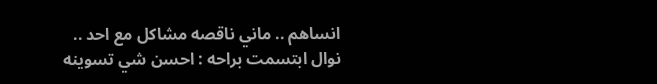انساهم .. ماني ناقصه مشاكل مع احد ..
نوال ابتسمت براحه : احسن شي تسوينه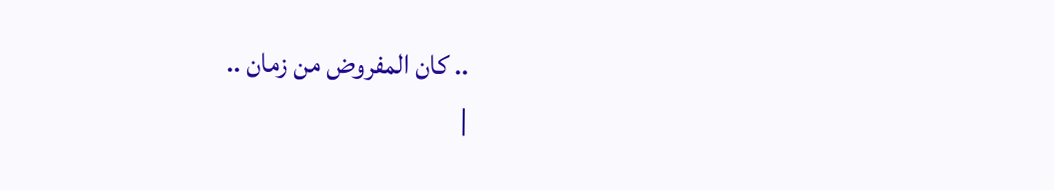.. كان المفروض من زمان ..
|